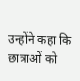उन्होंने कहा कि छात्राओं को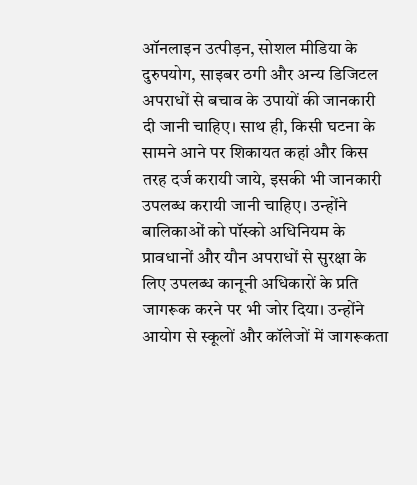ऑनलाइन उत्पीड़न, सोशल मीडिया के दुरुपयोग, साइबर ठगी और अन्य डिजिटल अपराधों से बचाव के उपायों की जानकारी दी जानी चाहिए। साथ ही, किसी घटना के सामने आने पर शिकायत कहां और किस तरह दर्ज करायी जाये, इसकी भी जानकारी उपलब्ध करायी जानी चाहिए। उन्होंने बालिकाओं को पॉस्को अधिनियम के प्रावधानों और यौन अपराधों से सुरक्षा के लिए उपलब्ध कानूनी अधिकारों के प्रति जागरूक करने पर भी जोर दिया। उन्होंने आयोग से स्कूलों और कॉलेजों में जागरूकता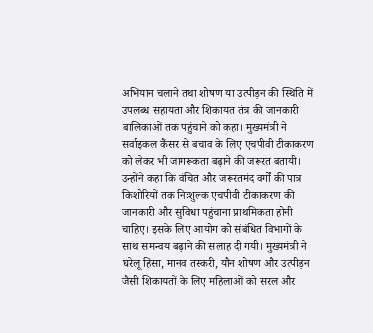अभियान चलाने तथा शोषण या उत्पीड़न की स्थिति में उपलब्ध सहायता और शिकायत तंत्र की जानकारी बालिकाओं तक पहुंचाने को कहा। मुख्यमंत्री ने सर्वाइकल कैंसर से बचाव के लिए एचपीवी टीकाकरण को लेकर भी जागरूकता बढ़ाने की जरूरत बतायी।
उन्होंने कहा कि वंचित और जरूरतमंद वर्गों की पात्र किशोरियों तक निःशुल्क एचपीवी टीकाकरण की जानकारी और सुविधा पहुंचाना प्राथमिकता होनी चाहिए। इसके लिए आयोग को संबंधित विभागों के साथ समन्वय बढ़ाने की सलाह दी गयी। मुख्यमंत्री ने घरेलू हिंसा, मानव तस्करी, यौन शोषण और उत्पीड़न जैसी शिकायतों के लिए महिलाओं को सरल और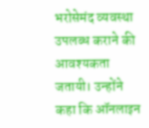भरोसेमंद व्यवस्था उपलब्ध कराने की आवश्यकता जतायी। उन्होंने कहा कि ऑनलाइन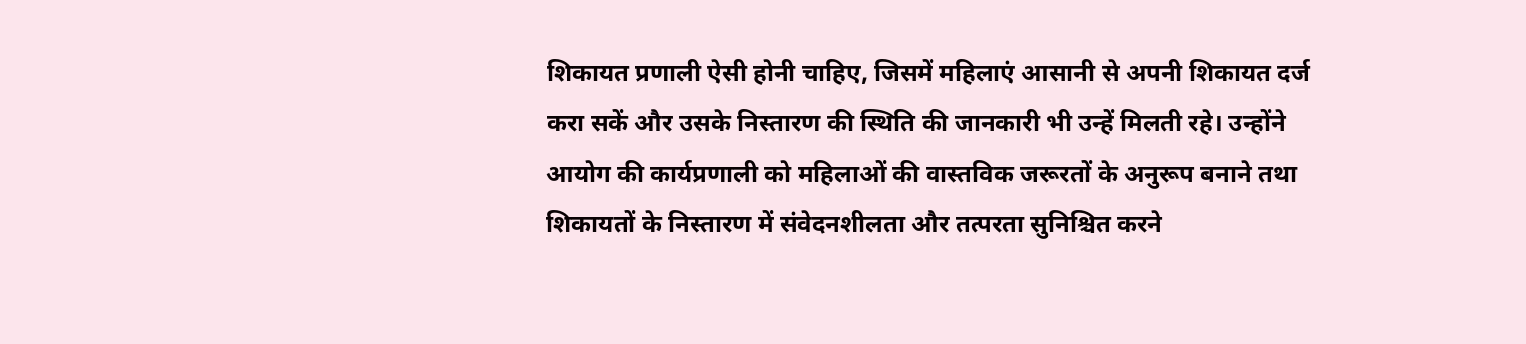शिकायत प्रणाली ऐसी होनी चाहिए, जिसमें महिलाएं आसानी से अपनी शिकायत दर्ज करा सकें और उसके निस्तारण की स्थिति की जानकारी भी उन्हें मिलती रहे। उन्होंने आयोग की कार्यप्रणाली को महिलाओं की वास्तविक जरूरतों के अनुरूप बनाने तथा शिकायतों के निस्तारण में संवेदनशीलता और तत्परता सुनिश्चित करने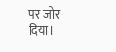पर जोर दिया।